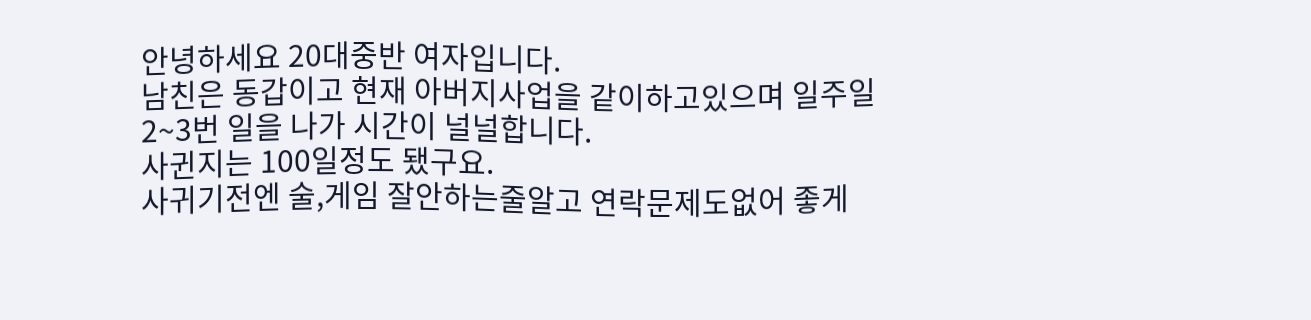안녕하세요 20대중반 여자입니다.
남친은 동갑이고 현재 아버지사업을 같이하고있으며 일주일2~3번 일을 나가 시간이 널널합니다.
사귄지는 100일정도 됐구요.
사귀기전엔 술,게임 잘안하는줄알고 연락문제도없어 좋게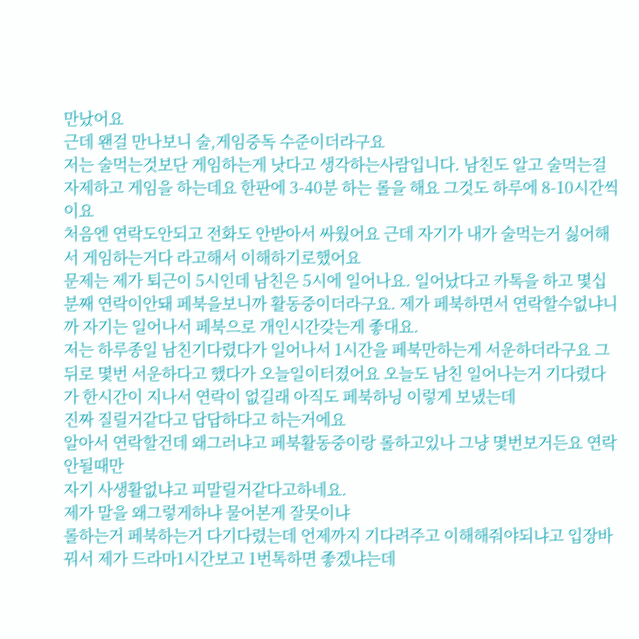만났어요
근데 왠걸 만나보니 술,게임중독 수준이더라구요
저는 술먹는것보단 게임하는게 낫다고 생각하는사람입니다. 남친도 알고 술먹는걸 자제하고 게임을 하는데요 한판에 3-40분 하는 롤을 해요 그것도 하루에 8-10시간씩이요
처음엔 연락도안되고 전화도 안받아서 싸웠어요 근데 자기가 내가 술먹는거 싫어해서 게임하는거다 라고해서 이해하기로했어요
문제는 제가 퇴근이 5시인데 남친은 5시에 일어나요. 일어났다고 카톡을 하고 몇십분째 연락이안돼 페북을보니까 활동중이더라구요. 제가 페북하면서 연락할수없냐니까 자기는 일어나서 페북으로 개인시간갖는게 좋대요.
저는 하루종일 남친기다렸다가 일어나서 1시간을 페북만하는게 서운하더라구요 그뒤로 몇번 서운하다고 했다가 오늘일이터졌어요 오늘도 남친 일어나는거 기다렸다가 한시간이 지나서 연락이 없길래 아직도 페북하닝 이렇게 보냈는데
진짜 질릴거같다고 답답하다고 하는거에요
알아서 연락할건데 왜그러냐고 페북활동중이랑 롤하고있나 그냥 몇번보거든요 연락안될때만
자기 사생활없냐고 피말릴거같다고하네요.
제가 말을 왜그렇게하냐 물어본게 잘못이냐
롤하는거 페북하는거 다기다렸는데 언제까지 기다려주고 이해해줘야되냐고 입장바꿔서 제가 드라마1시간보고 1번톡하면 좋겠냐는데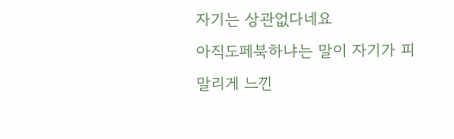자기는 상관없다네요
아직도페북하냐는 말이 자기가 피말리게 느낀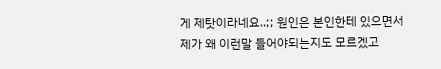게 제탓이라네요..;; 원인은 본인한테 있으면서
제가 왜 이런말 들어야되는지도 모르겠고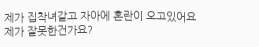제가 집착녀같고 자아에 혼란이 오고있어요
제가 잘못한건가요?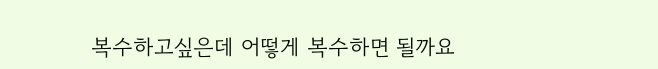복수하고싶은데 어떻게 복수하면 될까요